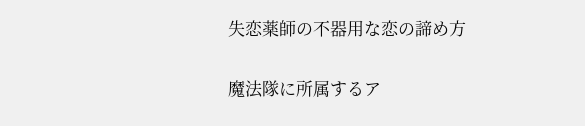失恋薬師の不器用な恋の諦め方

魔法隊に所属するア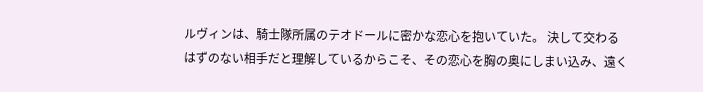ルヴィンは、騎士隊所属のテオドールに密かな恋心を抱いていた。 決して交わるはずのない相手だと理解しているからこそ、その恋心を胸の奥にしまい込み、遠く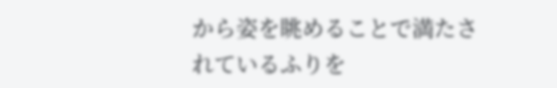から姿を眺めることで満たされているふりを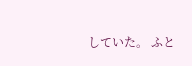していた。 ふと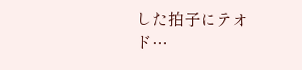した拍子にテオド…